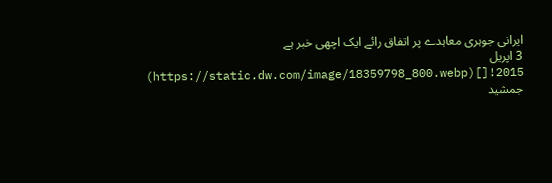ایرانی جوہری معاہدے پر اتفاق رائے ایک اچھی خبر ہے
3 اپریل 2015![](https://static.dw.com/image/18359798_800.webp)
جمشید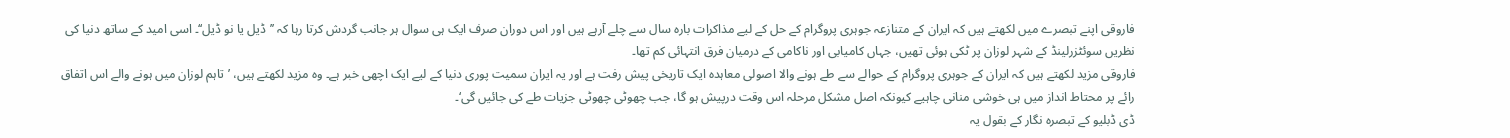فاروقی اپنے تبصرے میں لکھتے ہیں کہ ایران کے متنازعہ جوہری پروگرام کے حل کے لیے مذاکرات بارہ سال سے چلے آرہے ہیں اور اس دوران صرف ایک ہی سوال ہر جانب گردش کرتا رہا کہ ’’ڈیل یا نو ڈیل‘‘۔ اسی امید کے ساتھ دنیا کی نظریں سوئٹزرلینڈ کے شہر لوزان پر ٹکی ہوئی تھیں، جہاں کامیابی اور ناکامی کے درمیان فرق انتہائی کم تھا۔
فاروقی مزید لکھتے ہیں کہ ایران کے جوہری پروگرام کے حوالے سے طے ہونے والا اصولی معاہدہ ایک تاریخی پیش رفت ہے اور یہ ایران سمیت پوری دنیا کے لیے ایک اچھی خبر ہے۔ وہ مزید لکھتے ہیں، ’تاہم لوزان میں ہونے والے اس اتفاق رائے پر محتاط انداز میں ہی خوشی منانی چاہیے کیونکہ اصل مشکل مرحلہ اس وقت درپیش ہو گا، جب چھوٹی چھوٹی جزیات طے کی جائیں گی‘۔
ڈی ڈبلیو کے تبصرہ نگار کے بقول یہ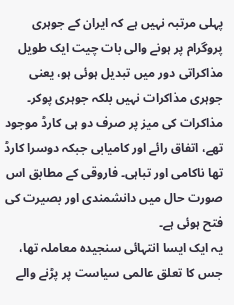پہلی مرتبہ نہیں ہے کہ ایران کے جوہری پروگرام پر ہونے والی بات چیت ایک طویل مذاکراتی دور میں تبدیل ہوئی ہو، یعنی جوہری مذاکرات نہیں بلکہ جوہری پوکر۔ مذاکرات کی میز پر صرف دو ہی کارڈ موجود تھے، اتفاق رائے اور کامیابی جبکہ دوسرا کارڈ تھا ناکامی اور تباہی۔ فاروقی کے مطابق اس صورت حال میں دانشمندی اور بصیرت کی فتح ہوئی ہے۔
یہ ایک ایسا انتہائی سنجیدہ معاملہ تھا، جس کا تعلق عالمی سیاست پر پڑنے والے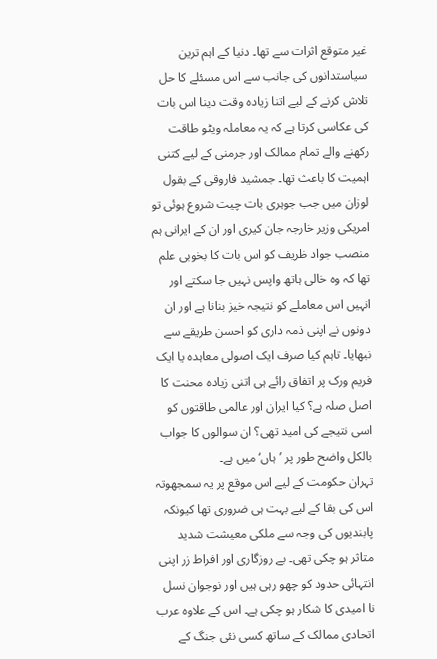غیر متوقع اثرات سے تھا۔ دنیا کے اہم ترین سیاستدانوں کی جانب سے اس مسئلے کا حل تلاش کرنے کے لیے اتنا زیادہ وقت دینا اس بات کی عکاسی کرتا ہے کہ یہ معاملہ ویٹو طاقت رکھنے والے تمام ممالک اور جرمنی کے لیے کتنی اہمیت کا باعث تھا۔ جمشید فاروقی کے بقول لوزان میں جب جوہری بات چیت شروع ہوئی تو امریکی وزیر خارجہ جان کیری اور ان کے ایرانی ہم منصب جواد ظریف کو اس بات کا بخوبی علم تھا کہ وہ خالی ہاتھ واپس نہیں جا سکتے اور انہیں اس معاملے کو نتیجہ خیز بنانا ہے اور ان دونوں نے اپنی ذمہ داری کو احسن طریقے سے نبھایا۔ تاہم کیا صرف ایک اصولی معاہدہ یا ایک فریم ورک پر اتفاق رائے ہی اتنی زیادہ محنت کا اصل صلہ ہے؟ کیا ایران اور عالمی طاقتوں کو اسی نتیجے کی امید تھی؟ ان سوالوں کا جواب بالکل واضح طور پر ’ہاں‘ میں ہے۔
تہران حکومت کے لیے اس موقع پر یہ سمجھوتہ اس کی بقا کے لیے بہت ہی ضروری تھا کیونکہ پابندیوں کی وجہ سے ملکی معیشت شدید متاثر ہو چکی تھی۔ بے روزگاری اور افراط زر اپنی انتہائی حدود کو چھو رہی ہیں اور نوجوان نسل نا امیدی کا شکار ہو چکی ہے۔ اس کے علاوہ عرب اتحادی ممالک کے ساتھ کسی نئی جنگ کے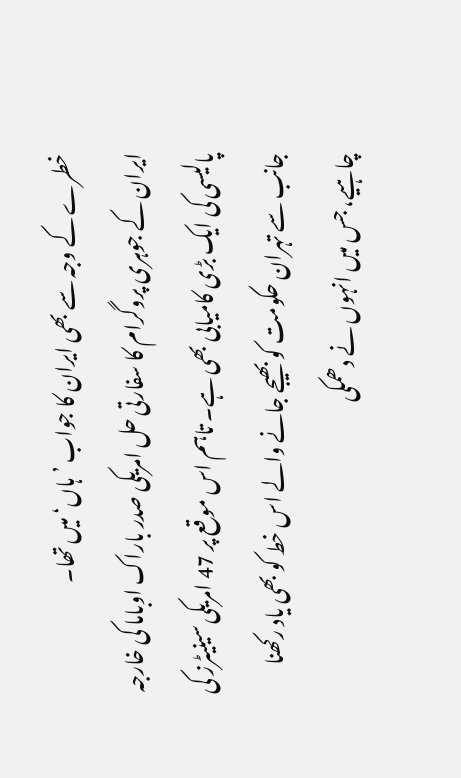خطرے کے وجہ سے بھی ایران کا جواب ’ہاں‘ میں تھا۔
ایران کے جوہری پروگرام کا سفارتی حل امریکی صدر باراک اوباما کی خارجہ پالیسی کی ایک بڑی کامیابی بھی ہے۔ تاہم اس موقع پر 47 امریکی سینیٹرز کی جانب سے تہران حکومت کو بھیجے جانے والے اس خط کو بھی یاد رکھنا چاہیے، جس میں انہوں نے دھمکی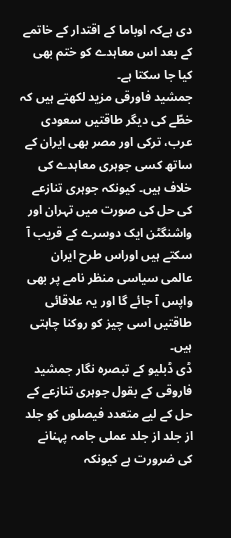دی ہےکہ اوباما کے اقتدار کے خاتمے کے بعد اس معاہدے کو ختم بھی کیا جا سکتا ہے۔
جمشید فاورقی مزید لکھتے ہیں کہ خطّے کی دیگر طاقتیں سعودی عرب، ترکی اور مصر بھی ایران کے ساتھ کسی جوہری معاہدے کی خلاف ہیں۔ کیونکہ جوہری تنازعے کی حل کی صورت میں تہران اور واشنگٹن ایک دوسرے کے قریب آ سکتے ہیں اوراس طرح ایران عالمی سیاسی منظر نامے پر بھی واپس آ جائے گا اور یہ علاقائی طاقتیں اسی چیز کو روکنا چاہتی ہیں۔
ڈی ڈبلیو کے تبصرہ نگار جمشید فاروقی کے بقول جوہری تنازعے کے حل کے لیے متعدد فیصلوں کو جلد از جلد از جلد عملی جامہ پہنانے کی ضرورت ہے کیونکہ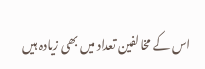اس کے مخالفین تعداد میں بھی زیادہ ہیں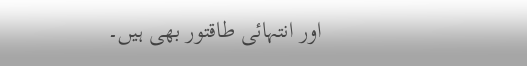اور انتہائی طاقتور بھی ہیں۔